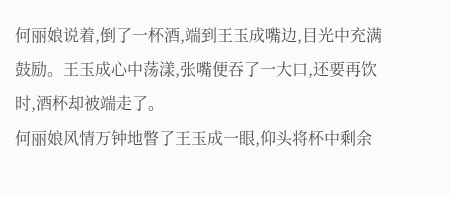何丽娘说着,倒了一杯酒,端到王玉成嘴边,目光中充满鼓励。王玉成心中荡漾,张嘴便吞了一大口,还要再饮时,酒杯却被端走了。
何丽娘风情万钟地瞥了王玉成一眼,仰头将杯中剩余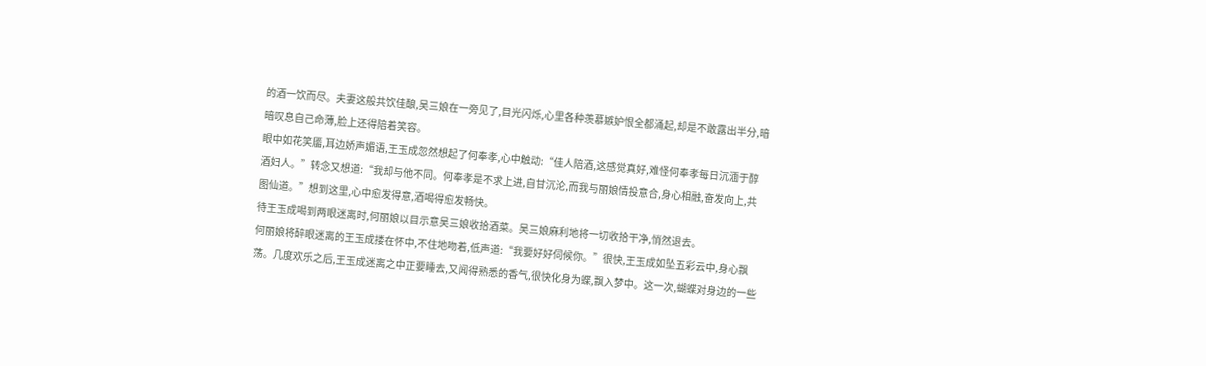的酒一饮而尽。夫妻这般共饮佳酿,吴三娘在一旁见了,目光闪烁,心里各种羡慕嫉妒恨全都涌起,却是不敢露出半分,暗暗叹息自己命薄,脸上还得陪着笑容。
眼中如花笑靥,耳边娇声媚语,王玉成忽然想起了何奉孝,心中触动:“佳人陪酒,这感觉真好,难怪何奉孝每日沉湎于醇酒妇人。”转念又想道:“我却与他不同。何奉孝是不求上进,自甘沉沦,而我与丽娘情投意合,身心相融,奋发向上,共图仙道。”想到这里,心中愈发得意,酒喝得愈发畅快。
待王玉成喝到两眼迷离时,何丽娘以目示意吴三娘收拾酒菜。吴三娘麻利地将一切收拾干净,悄然退去。
何丽娘将醉眼迷离的王玉成搂在怀中,不住地吻着,低声道:“我要好好伺候你。”很快,王玉成如坠五彩云中,身心飘荡。几度欢乐之后,王玉成迷离之中正要睡去,又闻得熟悉的香气,很快化身为蝶,飘入梦中。这一次,蝴蝶对身边的一些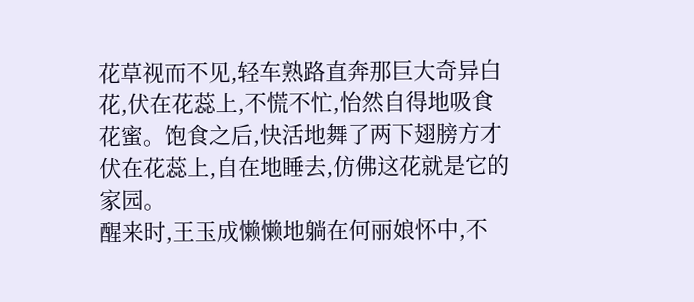花草视而不见,轻车熟路直奔那巨大奇异白花,伏在花蕊上,不慌不忙,怡然自得地吸食花蜜。饱食之后,快活地舞了两下翅膀方才伏在花蕊上,自在地睡去,仿佛这花就是它的家园。
醒来时,王玉成懒懒地躺在何丽娘怀中,不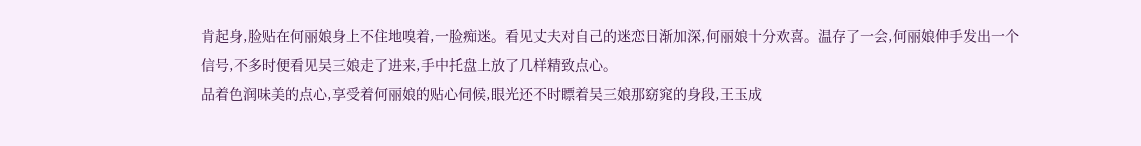肯起身,脸贴在何丽娘身上不住地嗅着,一脸痴迷。看见丈夫对自己的迷恋日渐加深,何丽娘十分欢喜。温存了一会,何丽娘伸手发出一个信号,不多时便看见吴三娘走了进来,手中托盘上放了几样精致点心。
品着色润味美的点心,享受着何丽娘的贴心伺候,眼光还不时瞟着吴三娘那窈窕的身段,王玉成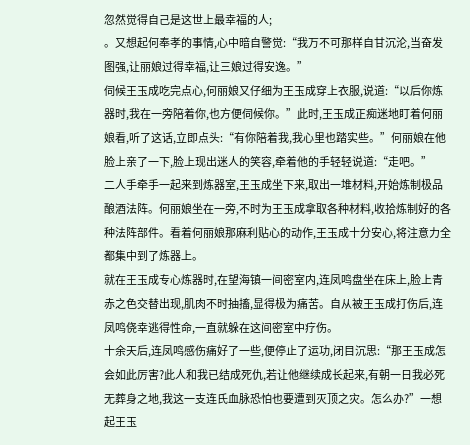忽然觉得自己是这世上最幸福的人;
。又想起何奉孝的事情,心中暗自警觉:“我万不可那样自甘沉沦,当奋发图强,让丽娘过得幸福,让三娘过得安逸。”
伺候王玉成吃完点心,何丽娘又仔细为王玉成穿上衣服,说道:“以后你炼器时,我在一旁陪着你,也方便伺候你。”此时,王玉成正痴迷地盯着何丽娘看,听了这话,立即点头:“有你陪着我,我心里也踏实些。”何丽娘在他脸上亲了一下,脸上现出迷人的笑容,牵着他的手轻轻说道:“走吧。”
二人手牵手一起来到炼器室,王玉成坐下来,取出一堆材料,开始炼制极品酿酒法阵。何丽娘坐在一旁,不时为王玉成拿取各种材料,收拾炼制好的各种法阵部件。看着何丽娘那麻利贴心的动作,王玉成十分安心,将注意力全都集中到了炼器上。
就在王玉成专心炼器时,在望海镇一间密室内,连凤鸣盘坐在床上,脸上青赤之色交替出现,肌肉不时抽搐,显得极为痛苦。自从被王玉成打伤后,连凤鸣侥幸逃得性命,一直就躲在这间密室中疗伤。
十余天后,连凤鸣感伤痛好了一些,便停止了运功,闭目沉思:“那王玉成怎会如此厉害?此人和我已结成死仇,若让他继续成长起来,有朝一日我必死无葬身之地,我这一支连氏血脉恐怕也要遭到灭顶之灾。怎么办?”一想起王玉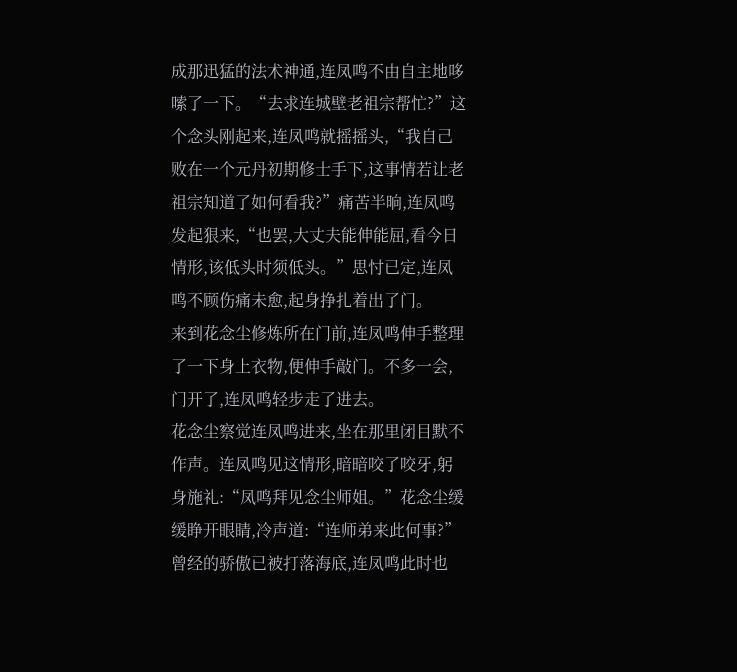成那迅猛的法术神通,连凤鸣不由自主地哆嗦了一下。“去求连城壁老祖宗帮忙?”这个念头刚起来,连凤鸣就摇摇头,“我自己败在一个元丹初期修士手下,这事情若让老祖宗知道了如何看我?”痛苦半晌,连凤鸣发起狠来,“也罢,大丈夫能伸能屈,看今日情形,该低头时须低头。”思忖已定,连凤鸣不顾伤痛未愈,起身挣扎着出了门。
来到花念尘修炼所在门前,连凤鸣伸手整理了一下身上衣物,便伸手敲门。不多一会,门开了,连凤鸣轻步走了进去。
花念尘察觉连凤鸣进来,坐在那里闭目默不作声。连凤鸣见这情形,暗暗咬了咬牙,躬身施礼:“凤鸣拜见念尘师姐。”花念尘缓缓睁开眼睛,冷声道:“连师弟来此何事?”
曾经的骄傲已被打落海底,连凤鸣此时也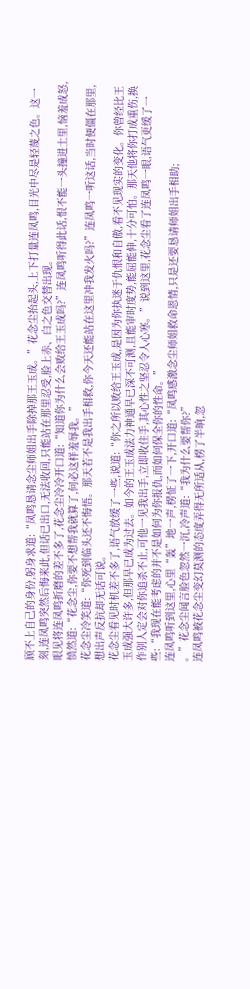顾不上自己的身份,躬身求道:“凤鸣恳请念尘师姐出手除掉那王玉成。”花念尘抬起头,上下打量连凤鸣,目光中尽是轻蔑之色。这一刻,连凤鸣突然后悔来此,但话已出口,无法收回,只能站在那里忍受,脸上赤、白之色交替出现。
眼见将连凤鸣折磨的差不多了,花念尘冷冷开口道:“知道你为什么会败给王玉成吗?”连凤鸣听得此话,恨不能一头撞进土里,恼羞成怒,愤然道:“花念尘,你要不想帮我就算了,何必这样羞辱我。”
花念尘冷笑道:“你死到临头还不悔悟。那天若不是我出手相救,你今天还能站在这里冲我发火吗?”连凤鸣一听这话,当时便僵在那里,想出声反抗却无话可说。
花念尘看见时机差不多了,语气放缓了一些,说道:“你之所以败给王玉成,是因为你执迷于仇恨和自傲,看不见现实的变化。你曾经比王玉成强大许多,但那早已成为过去。如今的王玉成法力神通早已深不可测,且能审时度势,能屈能伸,十分可怕。那天他将你打成重伤,换作别人定会对你追杀不止,可他一见我出手,立即收住手,其心性之坚忍令人心寒。”说到这里,花念尘看了连凤鸣一眼,语气更缓了一些:“我现在能考虑的并不是如何为你报仇,而如何保全你的性命。”
连凤鸣听到这里,心里“轰”地一声,楞怔了一下,开口道:“凤鸣感激念尘师姐救命恩情,只是还要恳请师姐出手相助;
。”花念尘闻言脸色忽然一沉,冷声道:“我为什么要帮你?”
连凤鸣被花念尘变幻莫测的态度弄得无所适从,楞了半晌,忽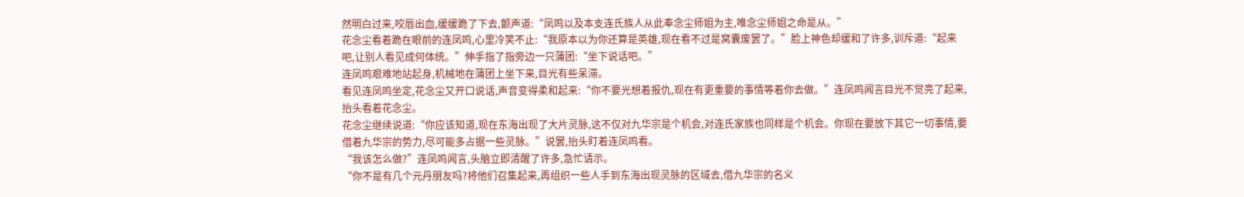然明白过来,咬唇出血,缓缓跪了下去,颤声道:“凤鸣以及本支连氏族人从此奉念尘师姐为主,唯念尘师姐之命是从。”
花念尘看着跪在眼前的连凤鸣,心里冷笑不止:“我原本以为你还算是英雄,现在看不过是窝囊废罢了。”脸上神色却缓和了许多,训斥道:“起来吧,让别人看见成何体统。”伸手指了指旁边一只蒲团:“坐下说话吧。”
连凤鸣艰难地站起身,机械地在蒲团上坐下来,目光有些呆滞。
看见连凤鸣坐定,花念尘又开口说话,声音变得柔和起来:“你不要光想着报仇,现在有更重要的事情等着你去做。”连凤鸣闻言目光不觉亮了起来,抬头看着花念尘。
花念尘继续说道:“你应该知道,现在东海出现了大片灵脉,这不仅对九华宗是个机会,对连氏家族也同样是个机会。你现在要放下其它一切事情,要借着九华宗的势力,尽可能多占据一些灵脉。”说罢,抬头盯着连凤鸣看。
“我该怎么做?”连凤鸣闻言,头脑立即清醒了许多,急忙请示。
“你不是有几个元丹朋友吗?将他们召集起来,再组织一些人手到东海出现灵脉的区域去,借九华宗的名义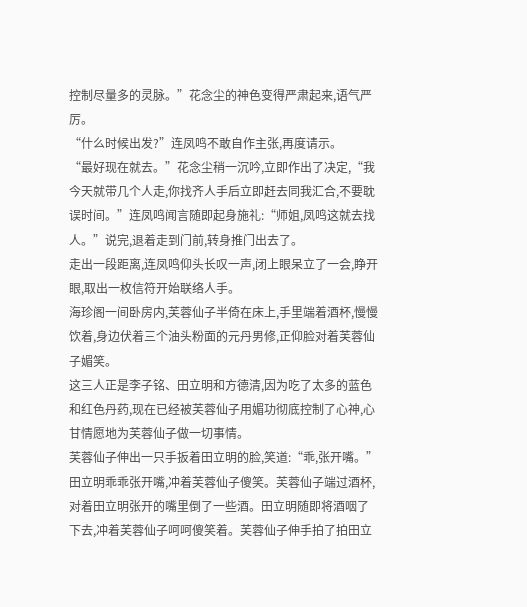控制尽量多的灵脉。”花念尘的神色变得严肃起来,语气严厉。
“什么时候出发?”连凤鸣不敢自作主张,再度请示。
“最好现在就去。”花念尘稍一沉吟,立即作出了决定,“我今天就带几个人走,你找齐人手后立即赶去同我汇合,不要耽误时间。”连凤鸣闻言随即起身施礼:“师姐,凤鸣这就去找人。”说完,退着走到门前,转身推门出去了。
走出一段距离,连凤鸣仰头长叹一声,闭上眼呆立了一会,睁开眼,取出一枚信符开始联络人手。
海珍阁一间卧房内,芙蓉仙子半倚在床上,手里端着酒杯,慢慢饮着,身边伏着三个油头粉面的元丹男修,正仰脸对着芙蓉仙子媚笑。
这三人正是李子铭、田立明和方德清,因为吃了太多的蓝色和红色丹药,现在已经被芙蓉仙子用媚功彻底控制了心神,心甘情愿地为芙蓉仙子做一切事情。
芙蓉仙子伸出一只手扳着田立明的脸,笑道:“乖,张开嘴。”田立明乖乖张开嘴,冲着芙蓉仙子傻笑。芙蓉仙子端过酒杯,对着田立明张开的嘴里倒了一些酒。田立明随即将酒咽了下去,冲着芙蓉仙子呵呵傻笑着。芙蓉仙子伸手拍了拍田立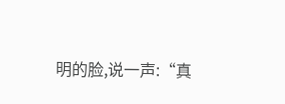明的脸,说一声:“真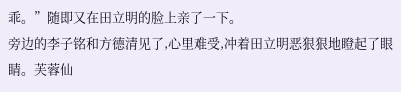乖。”随即又在田立明的脸上亲了一下。
旁边的李子铭和方德清见了,心里难受,冲着田立明恶狠狠地瞪起了眼睛。芙蓉仙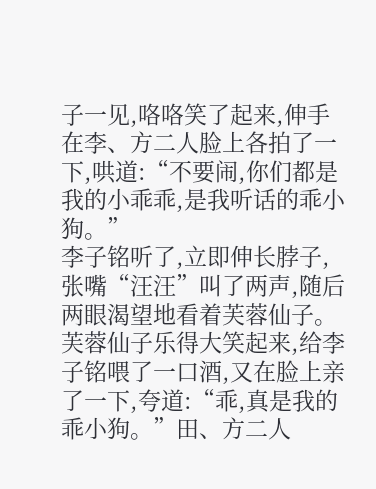子一见,咯咯笑了起来,伸手在李、方二人脸上各拍了一下,哄道:“不要闹,你们都是我的小乖乖,是我听话的乖小狗。”
李子铭听了,立即伸长脖子,张嘴“汪汪”叫了两声,随后两眼渴望地看着芙蓉仙子。芙蓉仙子乐得大笑起来,给李子铭喂了一口酒,又在脸上亲了一下,夸道:“乖,真是我的乖小狗。”田、方二人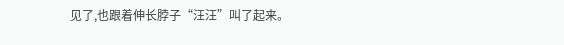见了,也跟着伸长脖子“汪汪”叫了起来。